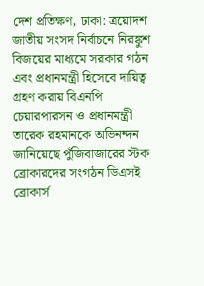দেশ প্রতিক্ষণ, ঢাকা: ত্রয়োদশ জাতীয় সংসদ নির্বাচনে নিরঙ্কুশ বিজয়ের মাধ্যমে সরকার গঠন এবং প্রধানমন্ত্রী হিসেবে দায়িত্ব গ্রহণ করায় বিএনপি চেয়ারপারসন ও প্রধানমন্ত্রী তারেক রহমানকে অভিনন্দন জানিয়েছে পুঁজিবাজারের স্টক ব্রোকারদের সংগঠন ডিএসই ব্রোকার্স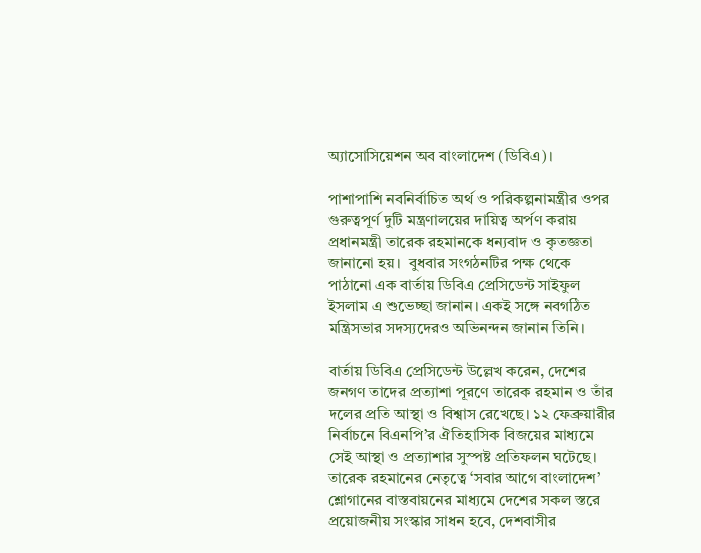অ্যাসোসিয়েশন অব বাংলাদেশ (ডিবিএ)।

পাশাপাশি নবনির্বাচিত অর্থ ও পরিকল্পনামন্ত্রীর ওপর গুরুত্বপূর্ণ দুটি মন্ত্রণালয়ের দায়িত্ব অর্পণ করায় প্রধানমন্ত্রী তারেক রহমানকে ধন্যবাদ ও কৃতজ্ঞতা জানানো হয়।  বুধবার সংগঠনটির পক্ষ থেকে পাঠানো এক বার্তায় ডিবিএ প্রেসিডেন্ট সাইফুল ইসলাম এ শুভেচ্ছা জানান। একই সঙ্গে নবগঠিত মন্ত্রিসভার সদস্যদেরও অভিনন্দন জানান তিনি।

বার্তায় ডিবিএ প্রেসিডেন্ট উল্লেখ করেন, দেশের জনগণ তাদের প্রত্যাশা পূরণে তারেক রহমান ও তাঁর দলের প্রতি আস্থা ও বিশ্বাস রেখেছে। ১২ ফেব্রুয়ারীর নির্বাচনে বিএনপি’র ঐতিহাসিক বিজয়ের মাধ্যমে সেই আস্থা ও প্রত্যাশার সুস্পষ্ট প্রতিফলন ঘটেছে। তারেক রহমানের নেতৃত্বে ‘সবার আগে বাংলাদেশ’ শ্লোগানের বাস্তবায়নের মাধ্যমে দেশের সকল স্তরে প্রয়োজনীয় সংস্কার সাধন হবে, দেশবাসীর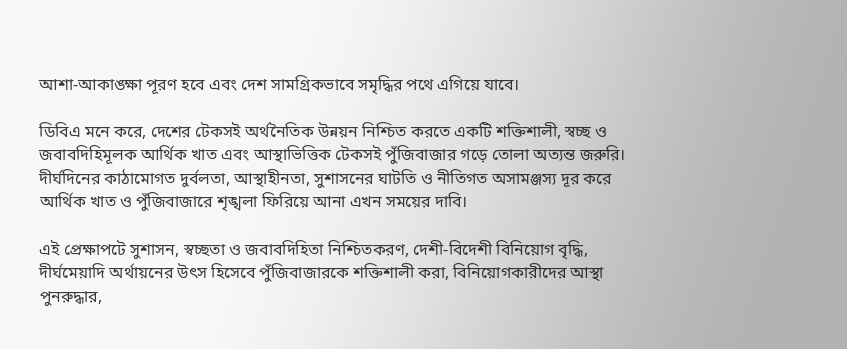আশা-আকাঙ্ক্ষা পূরণ হবে এবং দেশ সামগ্রিকভাবে সমৃদ্ধির পথে এগিয়ে যাবে।

ডিবিএ মনে করে, দেশের টেকসই অর্থনৈতিক উন্নয়ন নিশ্চিত করতে একটি শক্তিশালী, স্বচ্ছ ও জবাবদিহিমূলক আর্থিক খাত এবং আস্থাভিত্তিক টেকসই পুঁজিবাজার গড়ে তোলা অত্যন্ত জরুরি। দীর্ঘদিনের কাঠামোগত দুর্বলতা, আস্থাহীনতা, সুশাসনের ঘাটতি ও নীতিগত অসামঞ্জস্য দূর করে আর্থিক খাত ও পুঁজিবাজারে শৃঙ্খলা ফিরিয়ে আনা এখন সময়ের দাবি।

এই প্রেক্ষাপটে সুশাসন, স্বচ্ছতা ও জবাবদিহিতা নিশ্চিতকরণ, দেশী-বিদেশী বিনিয়োগ বৃদ্ধি, দীর্ঘমেয়াদি অর্থায়নের উৎস হিসেবে পুঁজিবাজারকে শক্তিশালী করা, বিনিয়োগকারীদের আস্থা পুনরুদ্ধার,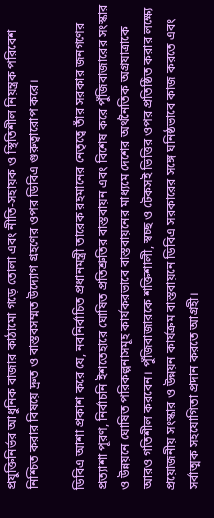প্রযুক্তিনির্ভর আধুনিক বাজার কাঠামো গড়ে তোলা এবং নীতি-সহায়ক ও স্থিতিশীল নিয়ন্ত্রক পরিবেশ নিশ্চিত করার বিষয়ে দ্রুত ও বাস্তবসম্মত উদ্যোগ গ্রহণের ওপর ডিবিএ গুরুত্বারোপ করে।

ডিবিএ আশা প্রকাশ করে যে, নবনির্বাচিত প্রধানমন্ত্রী তারেক রহমানের নেতৃত্বে তাঁর সরকার জনগণের প্রত্যাশা পূরণ, নির্বাচনি ইশতেহারে ঘোষিত প্রতিশ্রুতির বাস্তবায়ন এবং বিশেষ করে পুঁজিবাজারের সংস্কার ও উন্নয়নে ঘোষিত পরিকল্পনাসমূহ কার্যকরভাবে বাস্তবায়নের মাধ্যমে দেশের অর্থনৈতিক অগ্রযাত্রাকে আরও গতিশীল করবেন। পুঁজিবাজারকে শক্তিশালী, স্বচ্ছ ও টেকসই ভিত্তির ওপর প্রতিষ্ঠিত করার লক্ষ্যে প্রয়োজনীয় সংস্কার ও উন্নয়ন কার্যক্রম বাস্তবায়নে ডিবিএ সরকারের সঙ্গে ঘনিষ্ঠভাবে কাজ করতে এবং সর্বাত্মক সহযোগিতা প্রদান করতে আগ্রহী।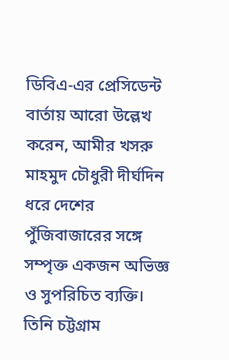ডিবিএ-এর প্রেসিডেন্ট বার্তায় আরো উল্লেখ করেন, আমীর খসরু মাহমুদ চৌধুরী দীর্ঘদিন ধরে দেশের পুঁজিবাজারের সঙ্গে সম্পৃক্ত একজন অভিজ্ঞ ও সুপরিচিত ব্যক্তি। তিনি চট্টগ্রাম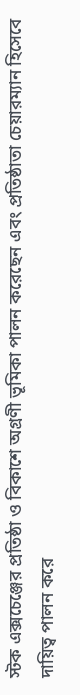স্টক এক্সচেঞ্জের প্রতিষ্ঠা ও বিকাশে অগ্রণী ভূমিকা পালন করেছেন এবং প্রতিষ্ঠাতা চেয়ারম্যান হিসেবে দায়িত্ব পালন করে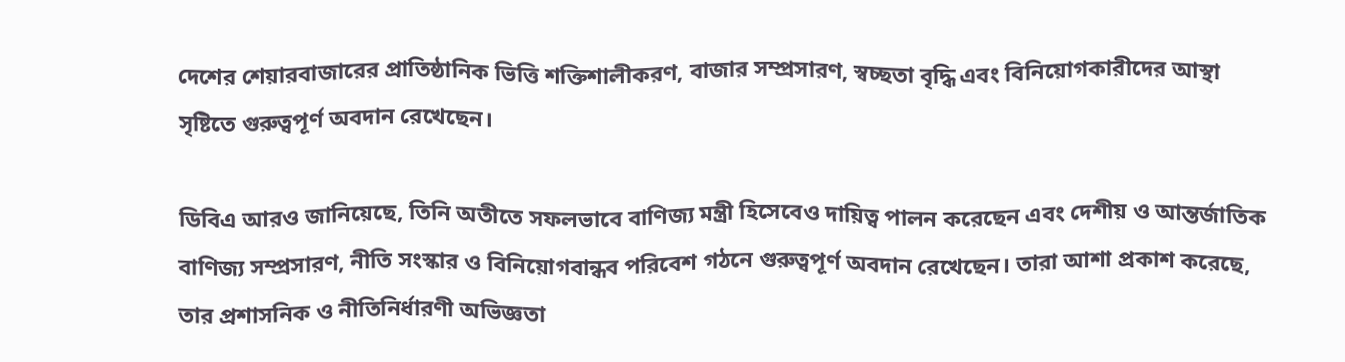দেশের শেয়ারবাজারের প্রাতিষ্ঠানিক ভিত্তি শক্তিশালীকরণ, বাজার সম্প্রসারণ, স্বচ্ছতা বৃদ্ধি এবং বিনিয়োগকারীদের আস্থা সৃষ্টিতে গুরুত্বপূর্ণ অবদান রেখেছেন।

ডিবিএ আরও জানিয়েছে, তিনি অতীতে সফলভাবে বাণিজ্য মন্ত্রী হিসেবেও দায়িত্ব পালন করেছেন এবং দেশীয় ও আন্তর্জাতিক বাণিজ্য সম্প্রসারণ, নীতি সংস্কার ও বিনিয়োগবান্ধব পরিবেশ গঠনে গুরুত্বপূর্ণ অবদান রেখেছেন। তারা আশা প্রকাশ করেছে, তার প্রশাসনিক ও নীতিনির্ধারণী অভিজ্ঞতা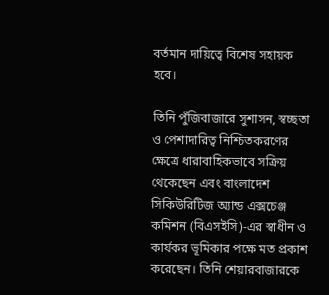বর্তমান দায়িত্বে বিশেষ সহায়ক হবে।

তিনি পুঁজিবাজারে সুশাসন, স্বচ্ছতা ও পেশাদারিত্ব নিশ্চিতকরণের ক্ষেত্রে ধারাবাহিকভাবে সক্রিয় থেকেছেন এবং বাংলাদেশ সিকিউরিটিজ অ্যান্ড এক্সচেঞ্জ কমিশন (বিএসইসি)-এর স্বাধীন ও কার্যকর ভূমিকার পক্ষে মত প্রকাশ করেছেন। তিনি শেয়ারবাজারকে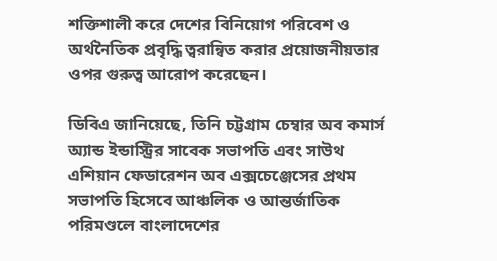শক্তিশালী করে দেশের বিনিয়োগ পরিবেশ ও অর্থনৈতিক প্রবৃদ্ধি ত্বরান্বিত করার প্রয়োজনীয়তার ওপর গুরুত্ব আরোপ করেছেন।

ডিবিএ জানিয়েছে, তিনি চট্টগ্রাম চেম্বার অব কমার্স অ্যান্ড ইন্ডাস্ট্রির সাবেক সভাপতি এবং সাউথ এশিয়ান ফেডারেশন অব এক্সচেঞ্জেসের প্রথম সভাপতি হিসেবে আঞ্চলিক ও আন্তর্জাতিক পরিমণ্ডলে বাংলাদেশের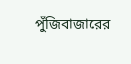পুঁজিবাজারের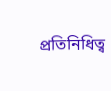প্রতিনিধিত্ব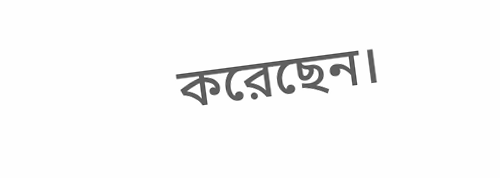করেছেন।